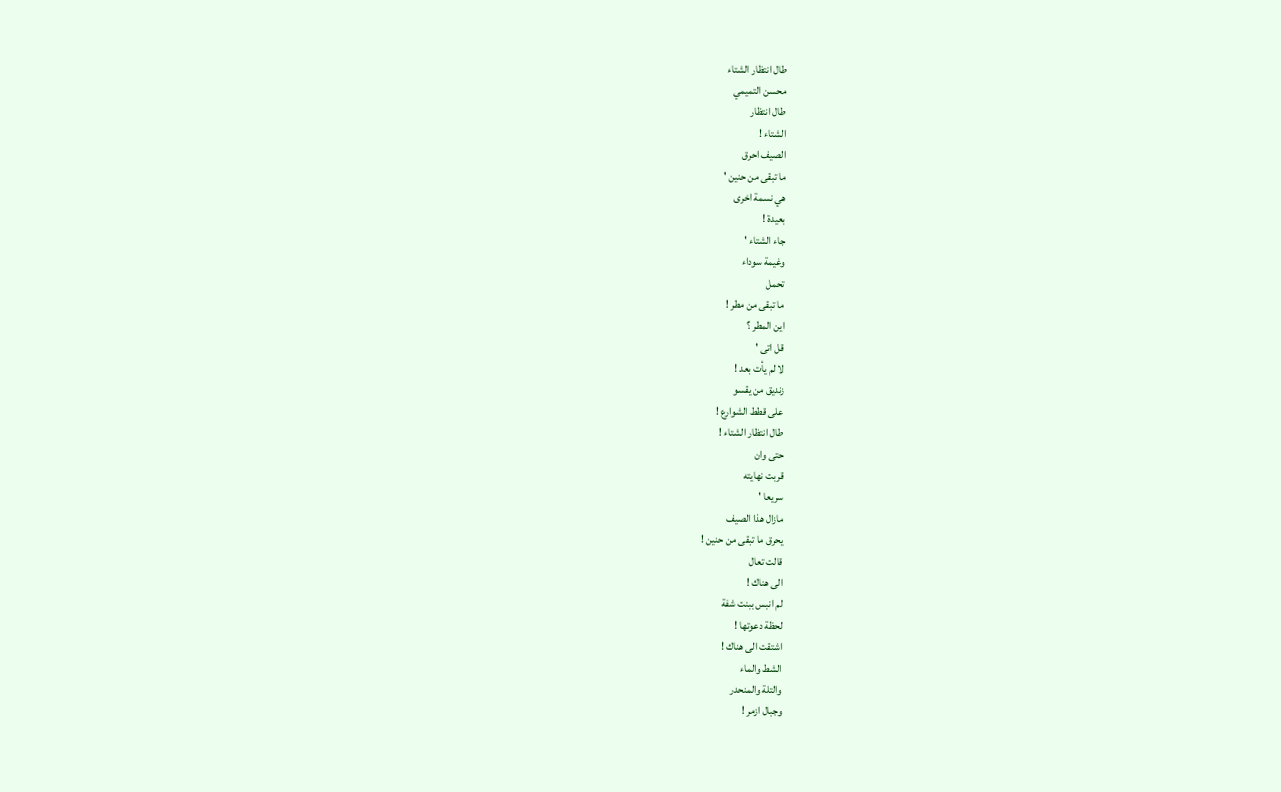طال انتظار الشتاء
محسن التميمي
طال انتظار
الشتاء !
الصيف احرق
ما تبقى من حنين '
هي نسمة اخرى
بعيدة !
جاء الشتاء '
وغيمة سوداء
تحمل
ما تبقى من مطر !
اين المطر ؟
قل اتى '
لا لم يأت بعد !
زنديق من يقسو
على قطط الشوارع !
طال انتظار الشتاء !
حتى وان
قربت نهايته
سريعا '
مازال هذا الصيف
يحرق ما تبقى من حنين !
قالت تعال
الى هناك !
لم انبس ببنت شفة
لحظة دعوتها !
اشتقت الى هناك !
الشط والماء
والتلة والمنحدر
وجبال ازمر !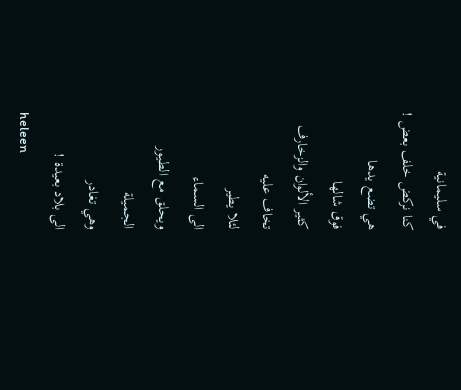في سليمانية
كنا نركض خلف بعض !
هي تضع يدها
فوق شالها
كثير الألوان والزخارف
تخاف عليه
لئلا يطير
الى السماء
ويحلق مع الطيور
الجميلة
وهي تغادر
الى بلاد بعيدة !
heleen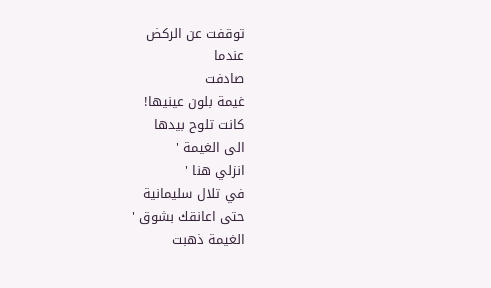توقفت عن الركض
عندما
صادفت
غيمة بلون عينيها!
كانت تلوح بيدها
الى الغيمة '
انزلي هنا '
في تلال سليمانية
حتى اعانقك بشوق '
الغيمة ذهبت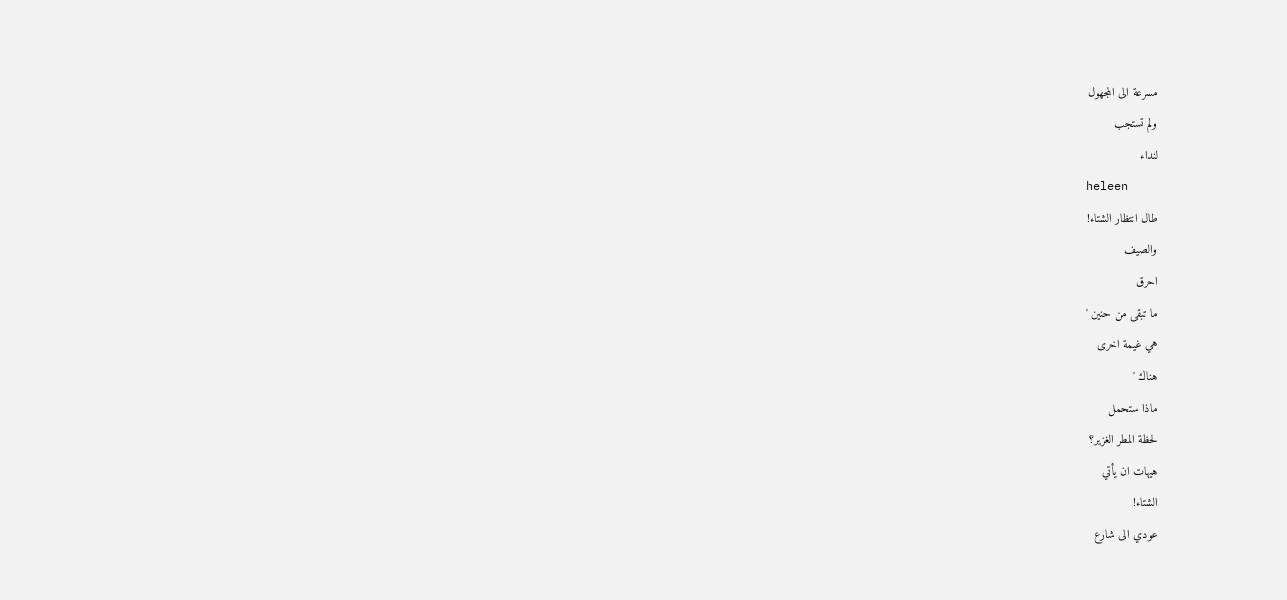مسرعة الى المجهول
ولم تستجب
لنداء
heleen
طال انتظار الشتاء!
والصيف
احرق
ما تبقى من حنين '
هي غيمة اخرى
هناك '
ماذا ستحمل
لحظة المطر الغزير؟
هيهات ان يأتي
الشتاء!
عودي الى شارع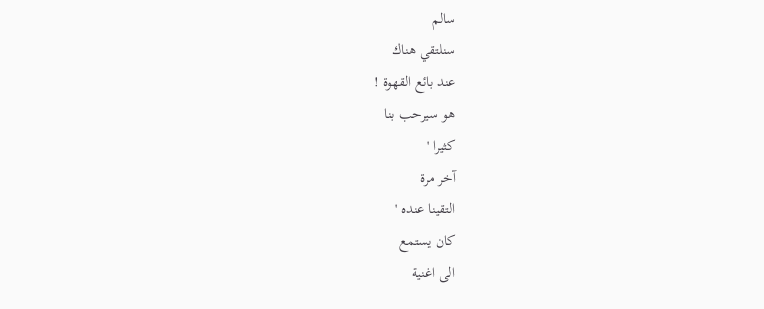سالم
سنلتقي هناك
عند بائع القهوة !
هو سيرحب بنا
كثيرا '
آخر مرة
التقينا عنده '
كان يستمع
الى اغنية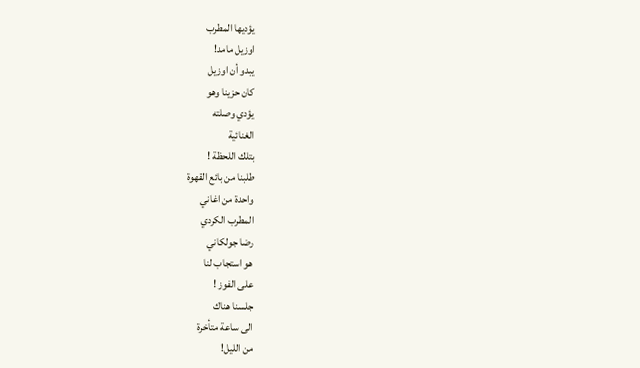يؤديها المطرب
اوزيل مامد!
يبدو أن اوزيل
كان حزينا وهو
يؤدي وصلته
الغنائية
بتلك اللحظة !
طلبنا من بائع القهوة
واحدة من اغاني
المطرب الكردي
رضا جولكاني
هو استجاب لنا
على الفوز !
جلسنا هناك
الى ساعة متأخرة
من الليل!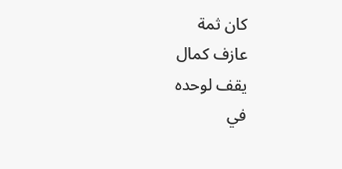كان ثمة
عازف كمال
يقف لوحده
في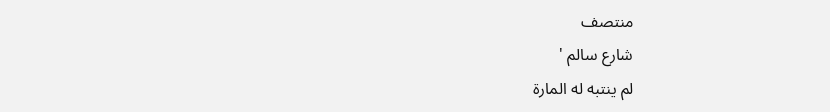منتصف
شارع سالم '
لم ينتبه له المارة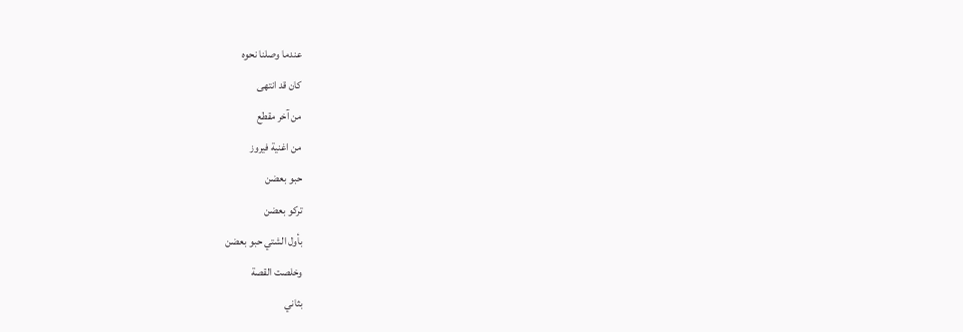عندما وصلنا نحوه
كان قد انتهى
من آخر مقطع
من اغنية فيروز
حبو بعضن
تركو بعضن
بأول الشتي حبو بعضن
وخلصت القصة
بثاني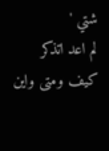شتي '
لم اعد اتذكر
كيف ومتى واين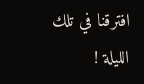افترقنا في تلك
الليلة !